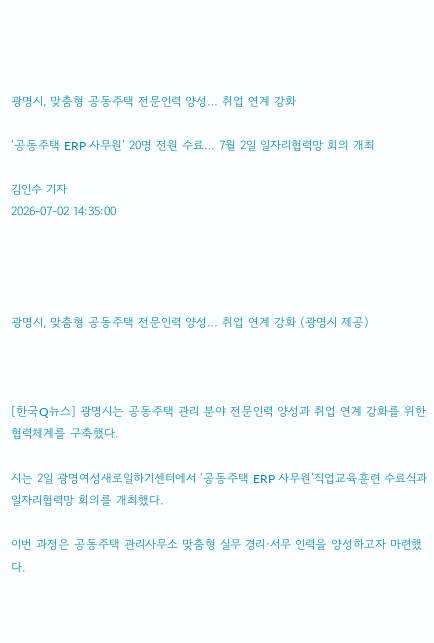광명시, 맞춤형 공동주택 전문인력 양성… 취업 연계 강화

‘공동주택 ERP 사무원’ 20명 전원 수료… 7월 2일 일자리협력망 회의 개최

김인수 기자
2026-07-02 14:35:00




광명시, 맞춤형 공동주택 전문인력 양성… 취업 연계 강화 (광명시 제공)



[한국Q뉴스] 광명시는 공동주택 관리 분야 전문인력 양성과 취업 연계 강화를 위한 협력체계를 구축했다.

시는 2일 광명여성새로일하기센터에서 ‘공동주택 ERP 사무원’직업교육훈련 수료식과 일자리협력망 회의를 개최했다.

이번 과정은 공동주택 관리사무소 맞춤형 실무 경리·서무 인력을 양성하고자 마련했다.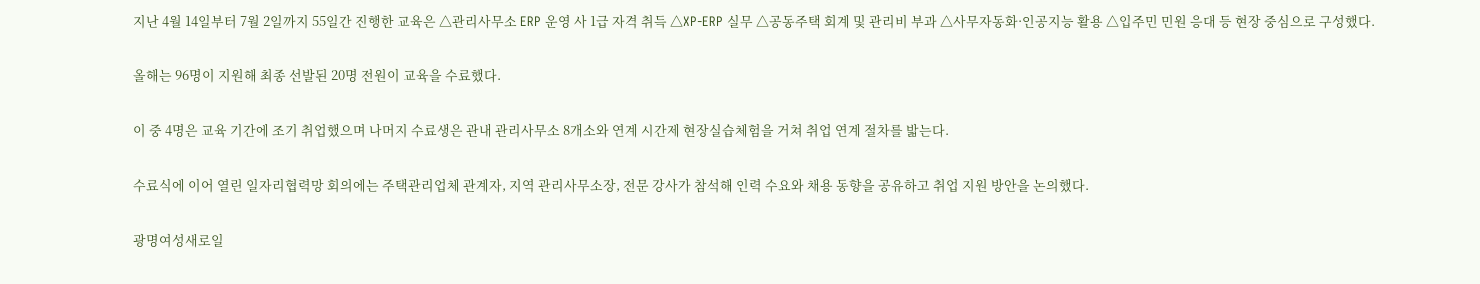지난 4월 14일부터 7월 2일까지 55일간 진행한 교육은 △관리사무소 ERP 운영 사 1급 자격 취득 △XP-ERP 실무 △공동주택 회계 및 관리비 부과 △사무자동화·인공지능 활용 △입주민 민원 응대 등 현장 중심으로 구성했다.

올해는 96명이 지원해 최종 선발된 20명 전원이 교육을 수료했다.

이 중 4명은 교육 기간에 조기 취업했으며 나머지 수료생은 관내 관리사무소 8개소와 연계 시간제 현장실습체험을 거쳐 취업 연계 절차를 밟는다.

수료식에 이어 열린 일자리협력망 회의에는 주택관리업체 관계자, 지역 관리사무소장, 전문 강사가 참석해 인력 수요와 채용 동향을 공유하고 취업 지원 방안을 논의했다.

광명여성새로일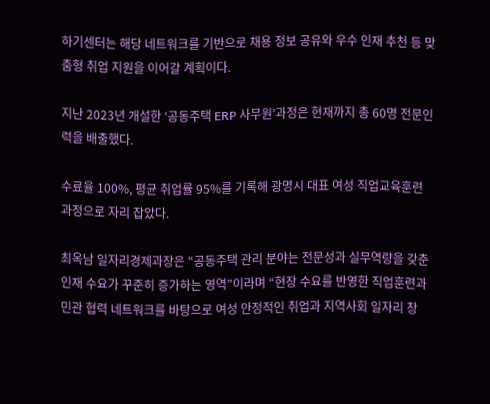하기센터는 해당 네트워크를 기반으로 채용 정보 공유와 우수 인재 추천 등 맞춤형 취업 지원을 이어갈 계획이다.

지난 2023년 개설한 ‘공동주택 ERP 사무원’과정은 현재까지 총 60명 전문인력을 배출했다.

수료율 100%, 평균 취업률 95%를 기록해 광명시 대표 여성 직업교육훈련 과정으로 자리 잡았다.

최옥남 일자리경제과장은 “공동주택 관리 분야는 전문성과 실무역량을 갖춘 인재 수요가 꾸준히 증가하는 영역”이라며 “현장 수요를 반영한 직업훈련과 민관 협력 네트워크를 바탕으로 여성 안정적인 취업과 지역사회 일자리 창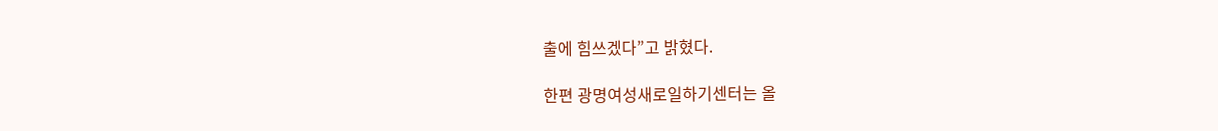출에 힘쓰겠다”고 밝혔다.

한편 광명여성새로일하기센터는 올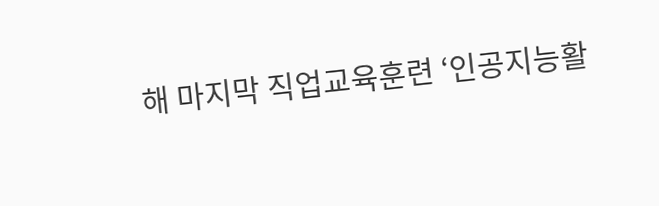해 마지막 직업교육훈련 ‘인공지능활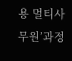용 멀티사무원’과정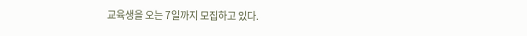교육생을 오는 7일까지 모집하고 있다.